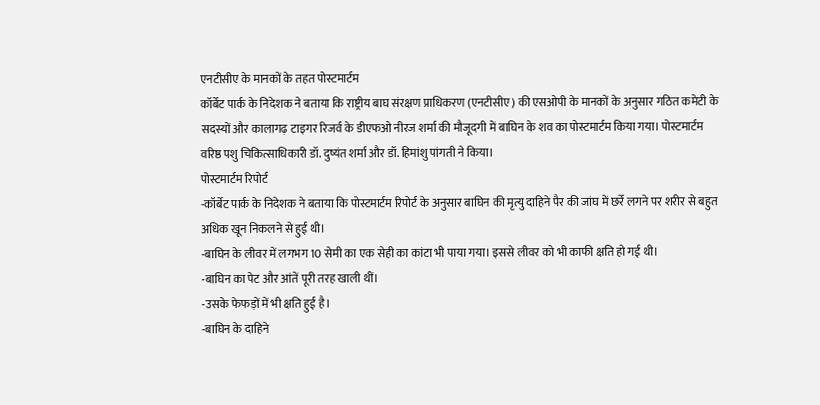एनटीसीए के मानकों के तहत पोस्टमार्टम
कॉर्बेट पार्क के निदेशक ने बताया कि राष्ट्रीय बाघ संरक्षण प्राधिकरण (एनटीसीए) की एसओपी के मानकों के अनुसार गठित कमेटी के सदस्यों और कालागढ़ टाइगर रिजर्व के डीएफओ नीरज शर्मा की मौजूदगी में बाघिन के शव का पोस्टमार्टम किया गया। पोस्टमार्टम वरिष्ठ पशु चिकित्साधिकारी डॉ. दुष्यंत शर्मा और डॉ. हिमांशु पांगती ने किया।
पोस्टमार्टम रिपोर्ट
-कॉर्बेट पार्क के निदेशक ने बताया कि पोस्टमार्टम रिपोर्ट के अनुसार बाघिन की मृत्यु दाहिने पैर की जांघ में छर्रे लगने पर शरीर से बहुत अधिक खून निकलने से हुई थी।
-बाघिन के लीवर में लगभग 10 सेमी का एक सेही का कांटा भी पाया गया। इससे लीवर को भी काफी क्षति हो गई थी।
-बाघिन का पेट और आंतें पूरी तरह खाली थीं।
-उसके फेफड़ों में भी क्षति हुई है।
-बाघिन के दाहिने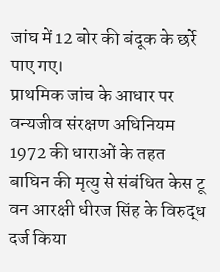जांघ में 12 बोर की बंदूक के छर्रे पाए गए।
प्राथमिक जांच के आधार पर वन्यजीव संरक्षण अधिनियम 1972 की धाराओं के तहत बाघिन की मृत्यु से संबंधित केस टू वन आरक्षी धीरज सिंह के विरुद्ध दर्ज किया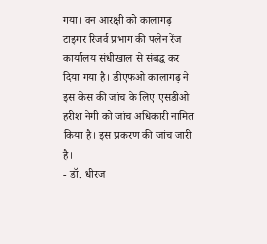गया। वन आरक्षी को कालागढ़ टाइगर रिजर्व प्रभाग की पलेन रेंज कार्यालय संधीखाल से संबद्ध कर दिया गया है। डीएफओ कालागढ़ ने इस केस की जांच के लिए एसडीओ हरीश नेगी को जांच अधिकारी नामित किया है। इस प्रकरण की जांच जारी है।
- डॉ. धीरज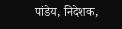पांडेय, निदेशक,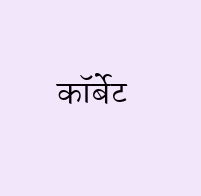कॉर्बेट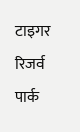टाइगर रिजर्व पार्क